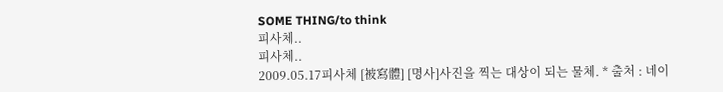SOME THING/to think
피사체..
피사체..
2009.05.17피사체 [被寫體] [명사]사진을 찍는 대상이 되는 물체. * 출처 : 네이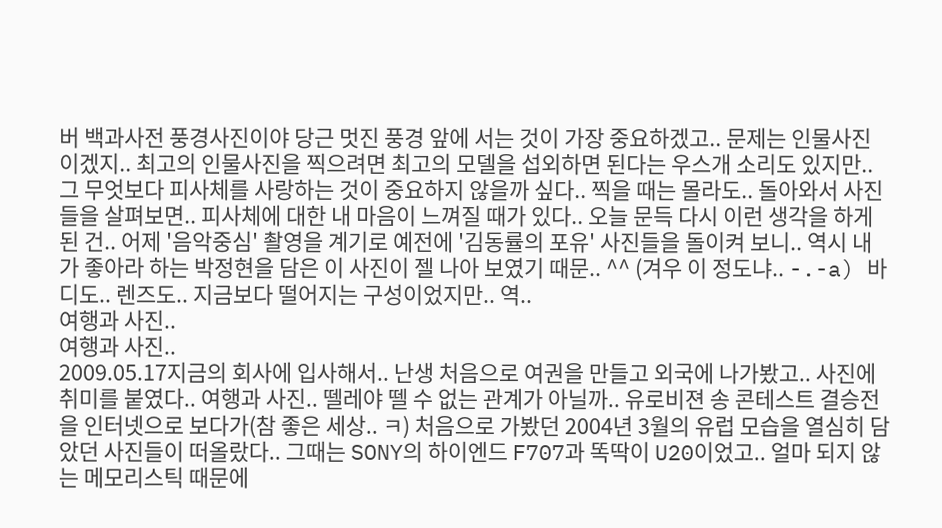버 백과사전 풍경사진이야 당근 멋진 풍경 앞에 서는 것이 가장 중요하겠고.. 문제는 인물사진이겠지.. 최고의 인물사진을 찍으려면 최고의 모델을 섭외하면 된다는 우스개 소리도 있지만.. 그 무엇보다 피사체를 사랑하는 것이 중요하지 않을까 싶다.. 찍을 때는 몰라도.. 돌아와서 사진들을 살펴보면.. 피사체에 대한 내 마음이 느껴질 때가 있다.. 오늘 문득 다시 이런 생각을 하게 된 건.. 어제 '음악중심' 촬영을 계기로 예전에 '김동률의 포유' 사진들을 돌이켜 보니.. 역시 내가 좋아라 하는 박정현을 담은 이 사진이 젤 나아 보였기 때문.. ^^ (겨우 이 정도냐.. -.-a) 바디도.. 렌즈도.. 지금보다 떨어지는 구성이었지만.. 역..
여행과 사진..
여행과 사진..
2009.05.17지금의 회사에 입사해서.. 난생 처음으로 여권을 만들고 외국에 나가봤고.. 사진에 취미를 붙였다.. 여행과 사진.. 뗄레야 뗄 수 없는 관계가 아닐까.. 유로비젼 송 콘테스트 결승전을 인터넷으로 보다가(참 좋은 세상.. ㅋ) 처음으로 가봤던 2004년 3월의 유럽 모습을 열심히 담았던 사진들이 떠올랐다.. 그때는 SONY의 하이엔드 F707과 똑딱이 U20이었고.. 얼마 되지 않는 메모리스틱 때문에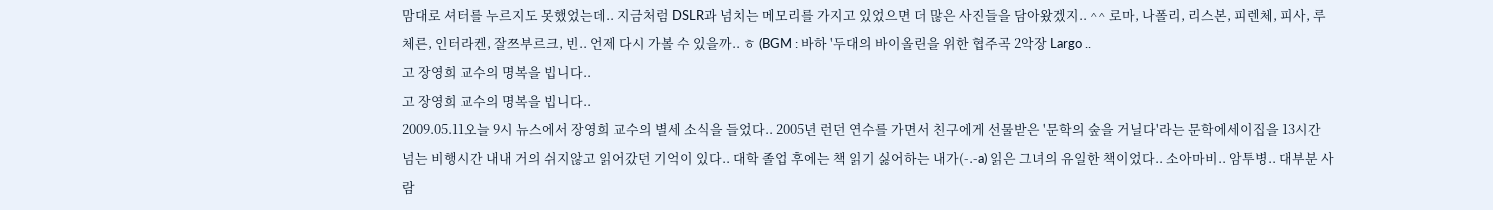맘대로 셔터를 누르지도 못했었는데.. 지금처럼 DSLR과 넘치는 메모리를 가지고 있었으면 더 많은 사진들을 담아왔겠지.. ^^ 로마, 나폴리, 리스본, 피렌체, 피사, 루체른, 인터라켄, 잘쯔부르크, 빈.. 언제 다시 가볼 수 있을까.. ㅎ (BGM : 바하 '두대의 바이올린을 위한 협주곡 2악장 Largo ..
고 장영희 교수의 명복을 빕니다..
고 장영희 교수의 명복을 빕니다..
2009.05.11오늘 9시 뉴스에서 장영희 교수의 별세 소식을 들었다.. 2005년 런던 연수를 가면서 친구에게 선물받은 '문학의 숲을 거닐다'라는 문학에세이집을 13시간 넘는 비행시간 내내 거의 쉬지않고 읽어갔던 기억이 있다.. 대학 졸업 후에는 책 읽기 싫어하는 내가(-.-a) 읽은 그녀의 유일한 책이었다.. 소아마비.. 암투병.. 대부분 사람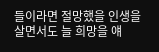들이라면 절망했을 인생을 살면서도 늘 희망을 얘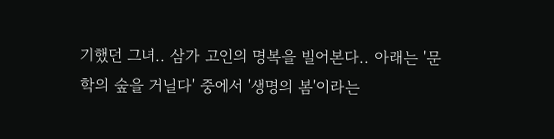기했던 그녀.. 삼가 고인의 명복을 빌어본다.. 아래는 '문학의 숲을 거닐다' 중에서 '생명의 봄'이라는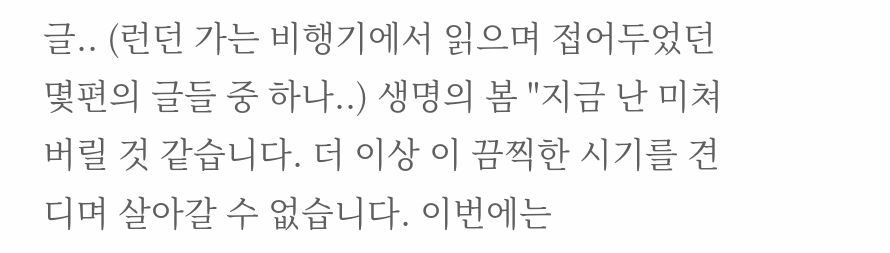글.. (런던 가는 비행기에서 읽으며 접어두었던 몇편의 글들 중 하나..) 생명의 봄 "지금 난 미쳐 버릴 것 같습니다. 더 이상 이 끔찍한 시기를 견디며 살아갈 수 없습니다. 이번에는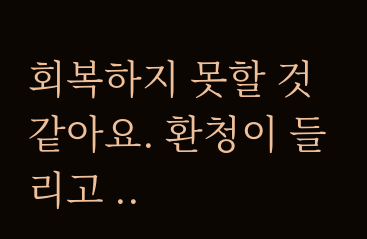회복하지 못할 것 같아요. 환청이 들리고 ..